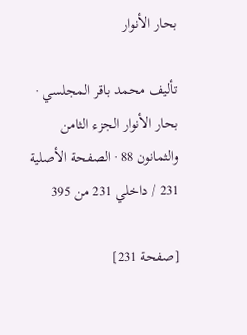بحار الأنوار

تأليف محمد باقر المجلسي · بحار الأنوار الجزء الثامن والثمانون 88 · الصفحة الأصلية 231 / داخلي 231 من 395

[صفحة 231]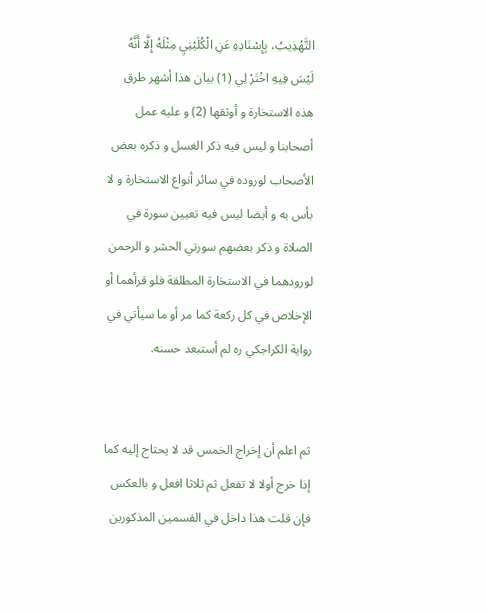التَّهْذِيبُ، بِإِسْنَادِهِ عَنِ الْكُلَيْنِيِ مِثْلَهُ إِلَّا أَنَّهُ لَيْسَ فِيهِ اخْتَرْ لِي (1) بيان هذا أشهر طرق هذه الاستخارة و أوثقها (2) و عليه عمل أصحابنا و ليس فيه ذكر الغسل و ذكره بعض الأصحاب لوروده في سائر أنواع الاستخارة و لا بأس به و أيضا ليس فيه تعيين سورة في الصلاة و ذكر بعضهم سورتي الحشر و الرحمن لورودهما في الاستخارة المطلقة فلو قرأهما أو الإخلاص في كل ركعة كما مر أو ما سيأتي في رواية الكراجكي ره لم أستبعد حسنه.


ثم اعلم أن إخراج الخمس قد لا يحتاج إليه كما إذا خرج أولا لا تفعل ثم ثلاثا افعل و بالعكس فإن قلت هذا داخل في القسمين المذكورين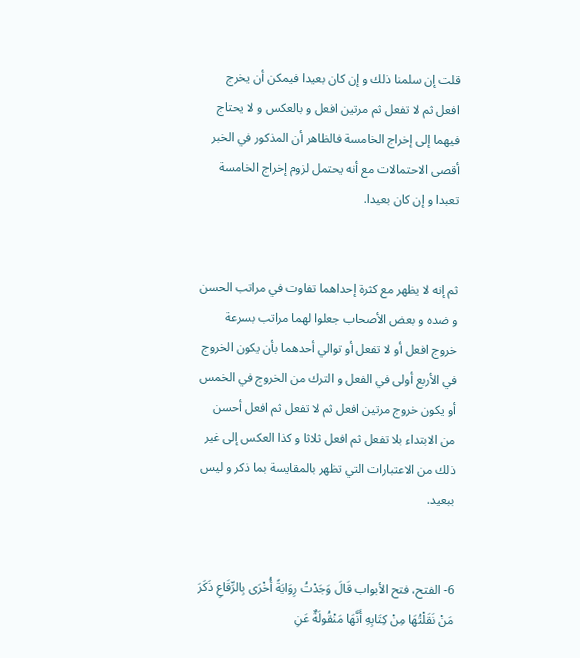قلت إن سلمنا ذلك و إن كان بعيدا فيمكن أن يخرج افعل ثم لا تفعل ثم مرتين افعل و بالعكس و لا يحتاج فيهما إلى إخراج الخامسة فالظاهر أن المذكور في الخبر أقصى الاحتمالات مع أنه يحتمل لزوم إخراج الخامسة تعبدا و إن كان بعيدا.


ثم إنه لا يظهر مع كثرة إحداهما تفاوت في مراتب الحسن و ضده و بعض الأصحاب جعلوا لهما مراتب بسرعة خروج افعل أو لا تفعل أو توالي أحدهما بأن يكون الخروج في الأربع أولى في الفعل و الترك من الخروج في الخمس أو يكون خروج مرتين افعل ثم لا تفعل ثم افعل أحسن من الابتداء بلا تفعل ثم افعل ثلاثا و كذا العكس إلى غير ذلك من الاعتبارات التي تظهر بالمقايسة بما ذكر و ليس ببعيد.


6- الفتح، فتح الأبواب قَالَ وَجَدْتُ رِوَايَةً أُخْرَى بِالرِّقَاعِ ذَكَرَ مَنْ نَقَلْتُهَا مِنْ كِتَابِهِ أَنَّهَا مَنْقُولَةٌ عَنِ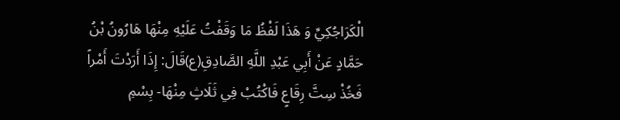الْكَرَاجُكِيِّ وَ هَذَا لَفْظُ مَا وَقَفْتُ عَلَيْهِ مِنْهَا هَارُونُ بْنُ حَمَّادٍ عَنْ أَبِي عَبْدِ اللَّهِ الصَّادِقِ(ع)قَالَ: إِذَا أَرَدْتَ أَمْراً فَخُذْ سِتَّ رِقَاعٍ فَاكْتُبْ فِي ثَلَاثٍ مِنْهَا- بِسْمِ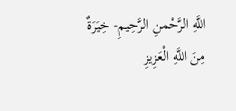اللَّهِ الرَّحْمنِ الرَّحِيمِ- خِيَرَةٌ مِنَ اللَّهِ الْعَزِيزِ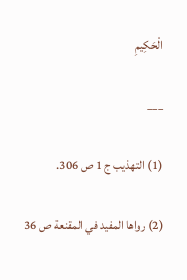الْحَكِيمِ

___

(1) التهذيب ج 1 ص 306.

(2) رواها المفيد في المقنعة ص 36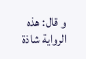و قال: هذه الرواية شاذة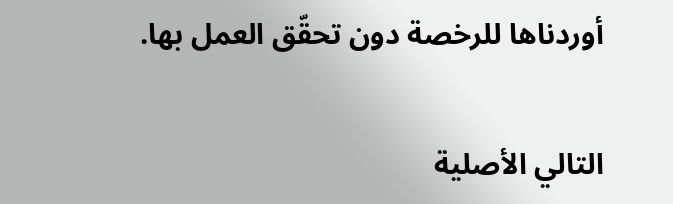أوردناها للرخصة دون تحقّق العمل بها.

التالي الأصلية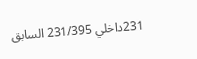231داخلي 231/395 السابق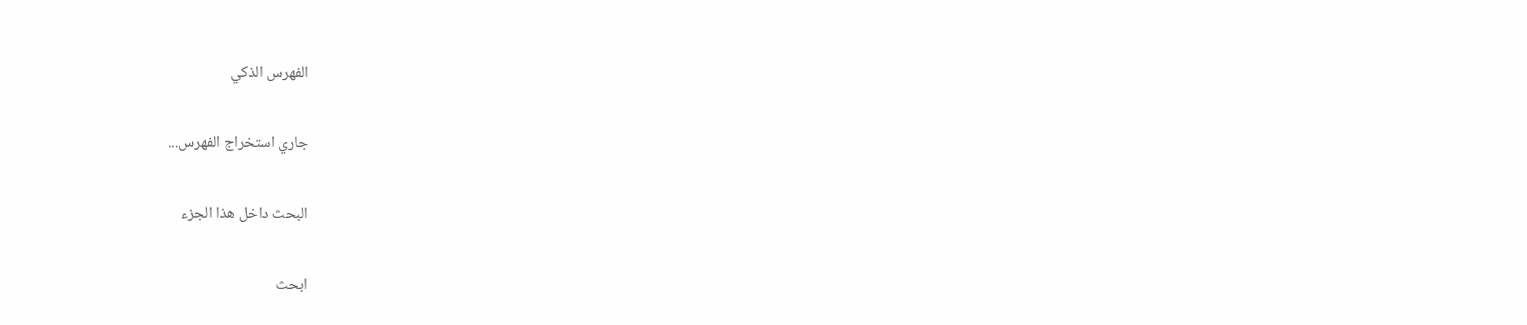الفهرس الذكي

جاري استخراج الفهرس...

البحث داخل هذا الجزء

ابحث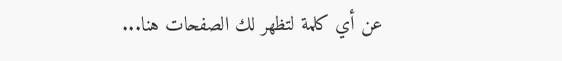عن أي كلمة لتظهر لك الصفحات هنا...